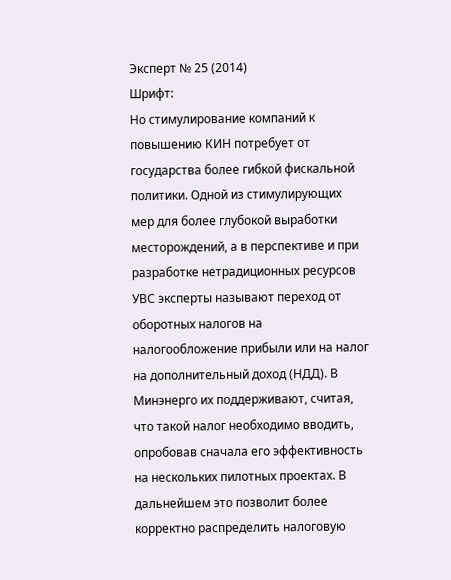Эксперт № 25 (2014)
Шрифт:
Но стимулирование компаний к повышению КИН потребует от государства более гибкой фискальной политики. Одной из стимулирующих мер для более глубокой выработки месторождений, а в перспективе и при разработке нетрадиционных ресурсов УВС эксперты называют переход от оборотных налогов на налогообложение прибыли или на налог на дополнительный доход (НДД). В Минэнерго их поддерживают, считая, что такой налог необходимо вводить, опробовав сначала его эффективность на нескольких пилотных проектах. В дальнейшем это позволит более корректно распределить налоговую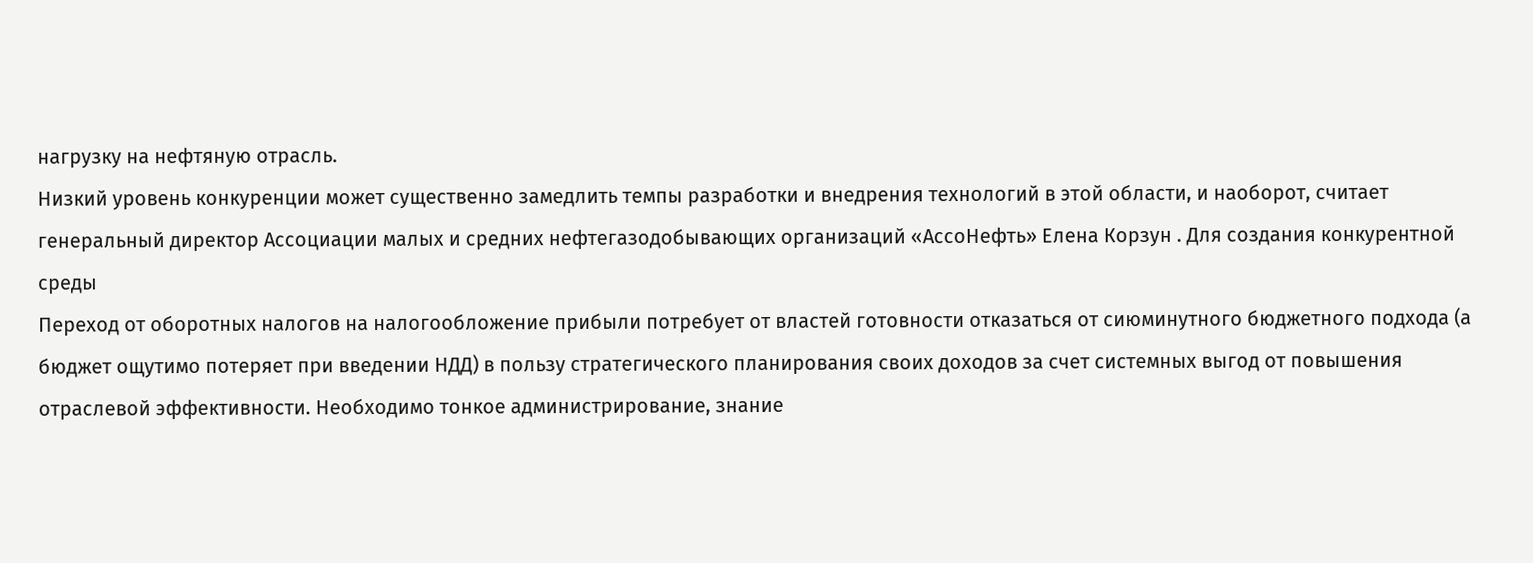нагрузку на нефтяную отрасль.
Низкий уровень конкуренции может существенно замедлить темпы разработки и внедрения технологий в этой области, и наоборот, считает генеральный директор Ассоциации малых и средних нефтегазодобывающих организаций «АссоНефть» Елена Корзун . Для создания конкурентной среды
Переход от оборотных налогов на налогообложение прибыли потребует от властей готовности отказаться от сиюминутного бюджетного подхода (а бюджет ощутимо потеряет при введении НДД) в пользу стратегического планирования своих доходов за счет системных выгод от повышения отраслевой эффективности. Необходимо тонкое администрирование, знание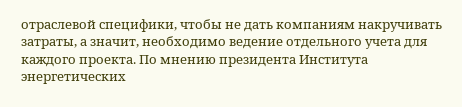отраслевой специфики, чтобы не дать компаниям накручивать затраты, а значит, необходимо ведение отдельного учета для каждого проекта. По мнению президента Института энергетических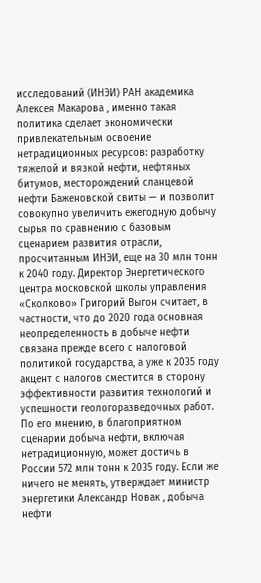исследований (ИНЭИ) РАН академика Алексея Макарова , именно такая политика сделает экономически привлекательным освоение нетрадиционных ресурсов: разработку тяжелой и вязкой нефти, нефтяных битумов, месторождений сланцевой нефти Баженовской свиты — и позволит совокупно увеличить ежегодную добычу сырья по сравнению с базовым сценарием развития отрасли, просчитанным ИНЭИ, еще на 30 млн тонн к 2040 году. Директор Энергетического центра московской школы управления «Сколково» Григорий Выгон считает, в частности, что до 2020 года основная неопределенность в добыче нефти связана прежде всего с налоговой политикой государства, а уже к 2035 году акцент с налогов сместится в сторону эффективности развития технологий и успешности геологоразведочных работ. По его мнению, в благоприятном сценарии добыча нефти, включая нетрадиционную, может достичь в России 572 млн тонн к 2035 году. Если же ничего не менять, утверждает министр энергетики Александр Новак , добыча нефти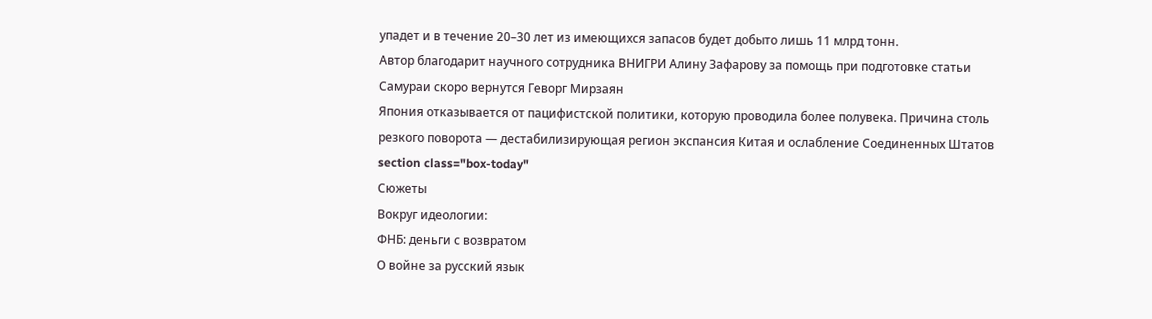упадет и в течение 20–30 лет из имеющихся запасов будет добыто лишь 11 млрд тонн.
Автор благодарит научного сотрудника ВНИГРИ Алину Зафарову за помощь при подготовке статьи
Самураи скоро вернутся Геворг Мирзаян
Япония отказывается от пацифистской политики, которую проводила более полувека. Причина столь резкого поворота — дестабилизирующая регион экспансия Китая и ослабление Соединенных Штатов
section class="box-today"
Сюжеты
Вокруг идеологии:
ФНБ: деньги с возвратом
О войне за русский язык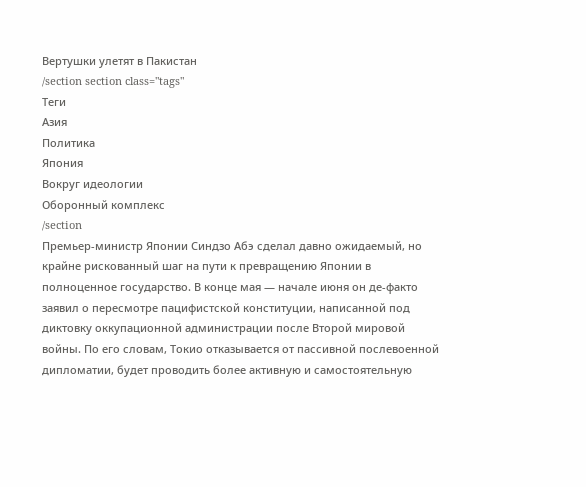Вертушки улетят в Пакистан
/section section class="tags"
Теги
Азия
Политика
Япония
Вокруг идеологии
Оборонный комплекс
/section
Премьер-министр Японии Синдзо Абэ сделал давно ожидаемый, но крайне рискованный шаг на пути к превращению Японии в полноценное государство. В конце мая — начале июня он де-факто заявил о пересмотре пацифистской конституции, написанной под диктовку оккупационной администрации после Второй мировой войны. По его словам, Токио отказывается от пассивной послевоенной дипломатии, будет проводить более активную и самостоятельную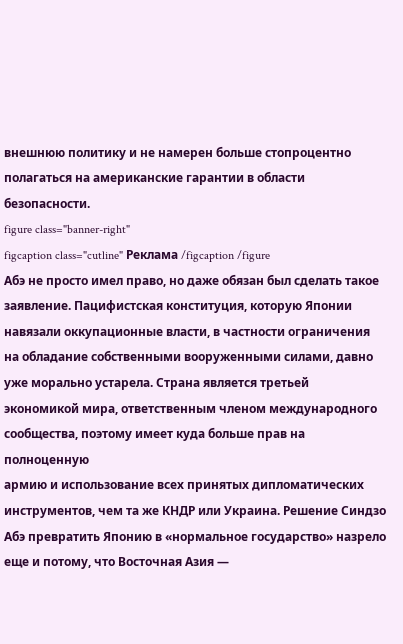внешнюю политику и не намерен больше стопроцентно полагаться на американские гарантии в области безопасности.
figure class="banner-right"
figcaption class="cutline" Реклама /figcaption /figure
Абэ не просто имел право, но даже обязан был сделать такое заявление. Пацифистская конституция, которую Японии навязали оккупационные власти, в частности ограничения на обладание собственными вооруженными силами, давно уже морально устарела. Страна является третьей экономикой мира, ответственным членом международного сообщества, поэтому имеет куда больше прав на полноценную
армию и использование всех принятых дипломатических инструментов, чем та же КНДР или Украина. Решение Синдзо Абэ превратить Японию в «нормальное государство» назрело еще и потому, что Восточная Азия —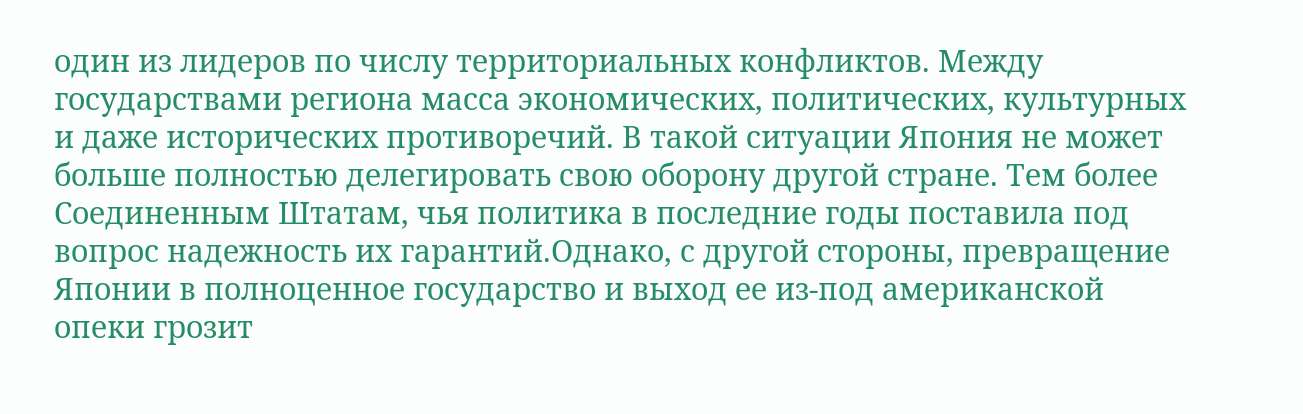один из лидеров по числу территориальных конфликтов. Между государствами региона масса экономических, политических, культурных и даже исторических противоречий. В такой ситуации Япония не может больше полностью делегировать свою оборону другой стране. Тем более Соединенным Штатам, чья политика в последние годы поставила под вопрос надежность их гарантий.Однако, с другой стороны, превращение Японии в полноценное государство и выход ее из-под американской опеки грозит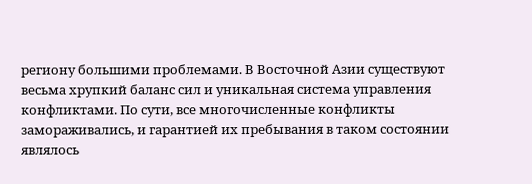региону большими проблемами. В Восточной Азии существуют весьма хрупкий баланс сил и уникальная система управления конфликтами. По сути, все многочисленные конфликты замораживались, и гарантией их пребывания в таком состоянии являлось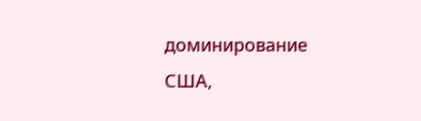доминирование США,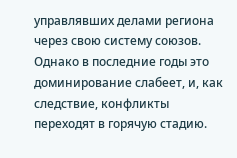управлявших делами региона через свою систему союзов. Однако в последние годы это доминирование слабеет, и, как следствие, конфликты переходят в горячую стадию.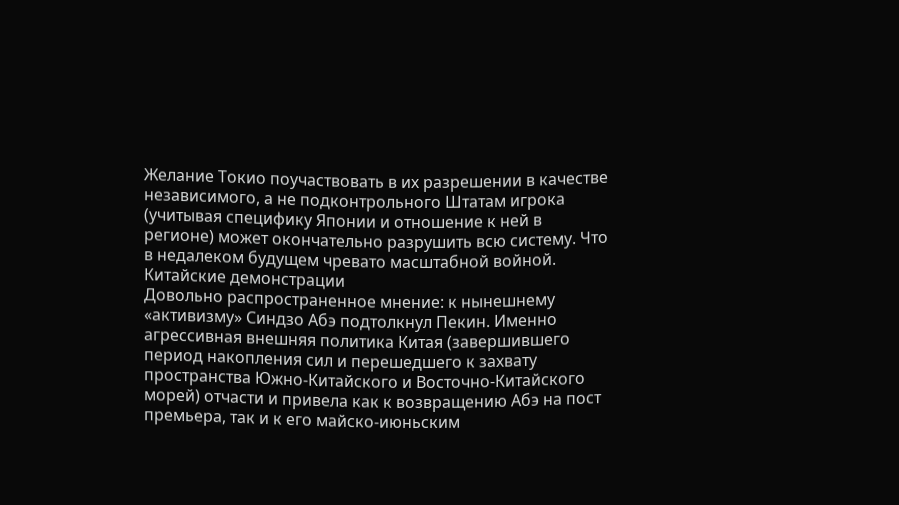Желание Токио поучаствовать в их разрешении в качестве независимого, а не подконтрольного Штатам игрока (учитывая специфику Японии и отношение к ней в регионе) может окончательно разрушить всю систему. Что в недалеком будущем чревато масштабной войной.
Китайские демонстрации
Довольно распространенное мнение: к нынешнему «активизму» Синдзо Абэ подтолкнул Пекин. Именно агрессивная внешняя политика Китая (завершившего период накопления сил и перешедшего к захвату пространства Южно-Китайского и Восточно-Китайского морей) отчасти и привела как к возвращению Абэ на пост премьера, так и к его майско-июньским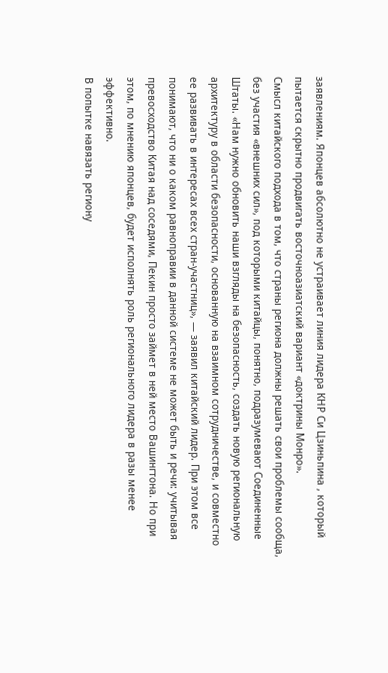заявлениям. Японцев абсолютно не устраивает линия лидера КНР Си Цзиньпина , который пытается скрытно продвигать восточноазиатский вариант «доктрины Монро».
Смысл китайского подхода в том, что страны региона должны решать свои проблемы сообща, без участия «внешних сил», под которыми китайцы, понятно, подразумевают Соединенные Штаты. «Нам нужно обновить наши взгляды на безопасность, создать новую региональную архитектуру в области безопасности, основанную на взаимном сотрудничестве, и совместно ее развивать в интересах всех стран-участниц», — заявил китайский лидер. При этом все понимают, что ни о каком равноправии в данной системе не может быть и речи: учитывая превосходство Китая над соседями, Пекин просто займет в ней место Вашингтона. Но при этом, по мнению японцев, будет исполнять роль регионального лидера в разы менее эффективно.
В попытке навязать региону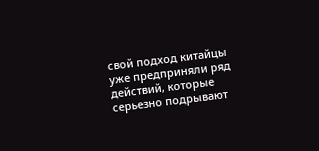свой подход китайцы уже предприняли ряд действий, которые серьезно подрывают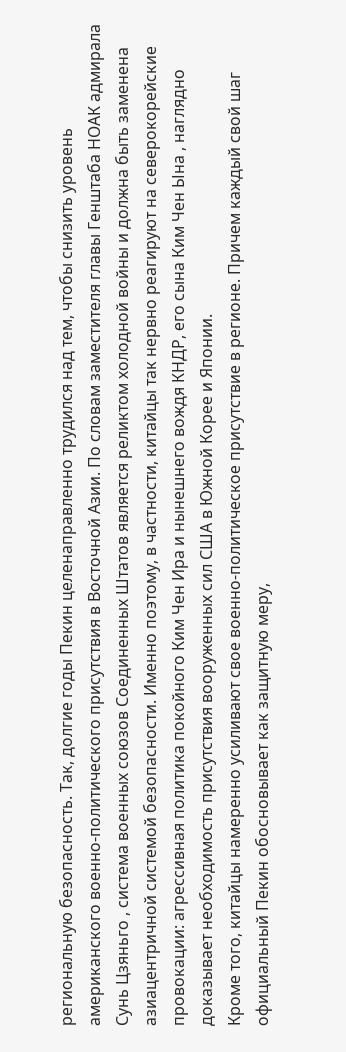региональную безопасность. Так, долгие годы Пекин целенаправленно трудился над тем, чтобы снизить уровень американского военно-политического присутствия в Восточной Азии. По словам заместителя главы Генштаба НОАК адмирала Сунь Цзяньго , система военных союзов Соединенных Штатов является реликтом холодной войны и должна быть заменена азиацентричной системой безопасности. Именно поэтому, в частности, китайцы так нервно реагируют на северокорейские провокации: агрессивная политика покойного Ким Чен Ира и нынешнего вождя КНДР, его сына Ким Чен Ына , наглядно доказывает необходимость присутствия вооруженных сил США в Южной Корее и Японии.
Кроме того, китайцы намеренно усиливают свое военно-политическое присутствие в регионе. Причем каждый свой шаг официальный Пекин обосновывает как защитную меру,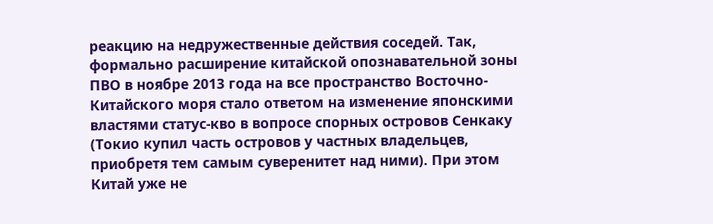реакцию на недружественные действия соседей. Так, формально расширение китайской опознавательной зоны ПВО в ноябре 2013 года на все пространство Восточно-Китайского моря стало ответом на изменение японскими властями статус-кво в вопросе спорных островов Сенкаку (Токио купил часть островов у частных владельцев, приобретя тем самым суверенитет над ними). При этом Китай уже не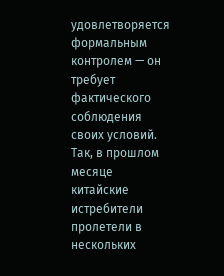удовлетворяется формальным контролем — он требует фактического соблюдения своих условий. Так, в прошлом месяце китайские истребители пролетели в нескольких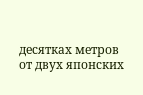десятках метров от двух японских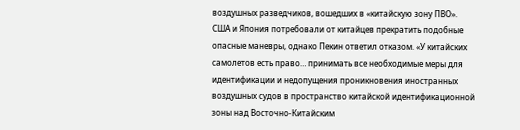воздушных разведчиков, вошедших в «китайскую зону ПВО». США и Япония потребовали от китайцев прекратить подобные опасные маневры, однако Пекин ответил отказом. «У китайских самолетов есть право… принимать все необходимые меры для идентификации и недопущения проникновения иностранных воздушных судов в пространство китайской идентификационной зоны над Восточно-Китайским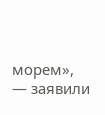морем», — заявили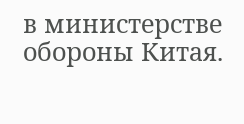в министерстве обороны Китая.